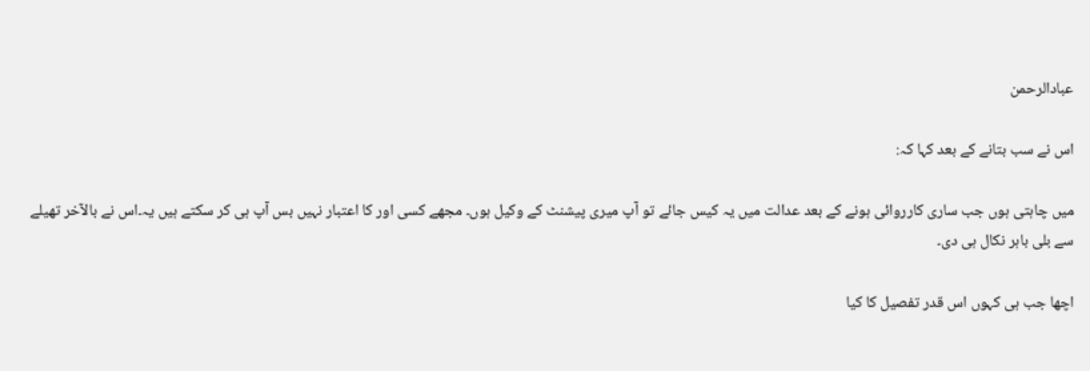عبادالرحمن

اس نے سب بتانے کے بعد کہا کہ:

میں چاہتی ہوں جب ساری کارروائی ہونے کے بعد عدالت میں یہ کیس جائے تو آپ میری پیشنٹ کے وکیل ہوں۔ مجھے کسی اور کا اعتبار نہیں بس آپ ہی کر سکتے ہیں یہ۔اس نے بالآخر تھیلے سے بلی باہر نکال ہی دی۔

اچھا جب ہی کہوں اس قدر تفصیل کا کیا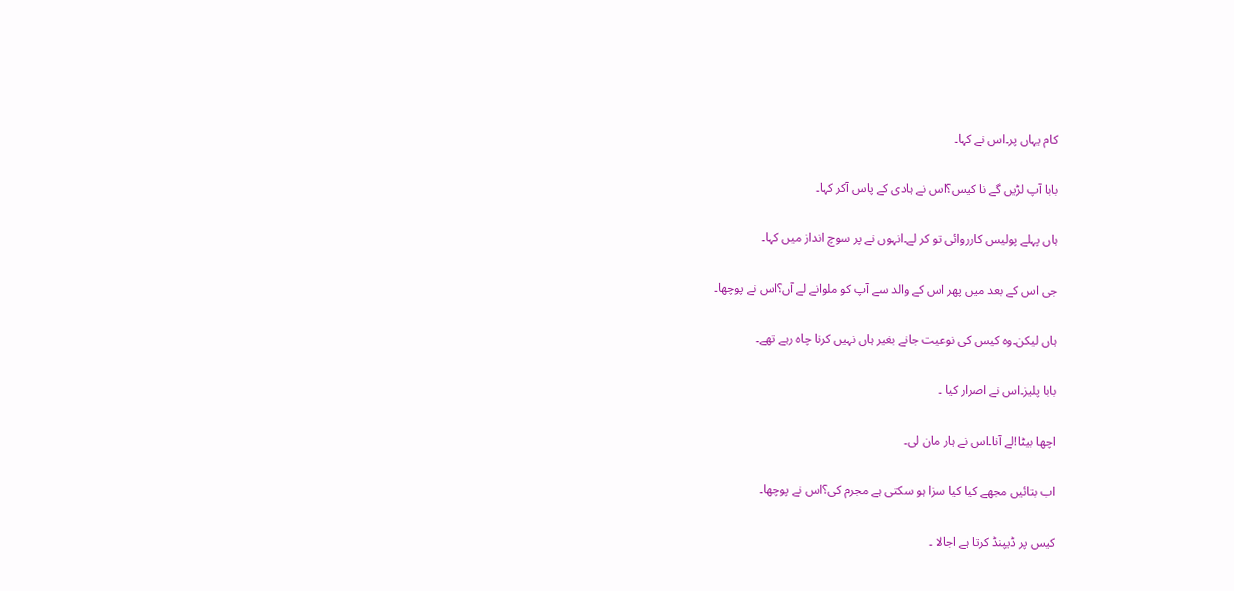کام یہاں پر۔اس نے کہا۔

بابا آپ لڑیں گے نا کیس؟اس نے ہادی کے پاس آکر کہا۔

ہاں پہلے پولیس کارروائی تو کر لے۔انہوں نے پر سوچ انداز میں کہا۔

جی اس کے بعد میں پھر اس کے والد سے آپ کو ملوانے لے آں؟اس نے پوچھا۔

ہاں لیکن۔وہ کیس کی نوعیت جانے بغیر ہاں نہیں کرنا چاہ رہے تھے۔

بابا پلیز۔اس نے اصرار کیا ۔

اچھا بیٹا!لے آنا۔اس نے ہار مان لی۔

اب بتائیں مجھے کیا کیا سزا ہو سکتی ہے مجرم کی؟اس نے پوچھا۔

کیس پر ڈیپنڈ کرتا ہے اجالا ۔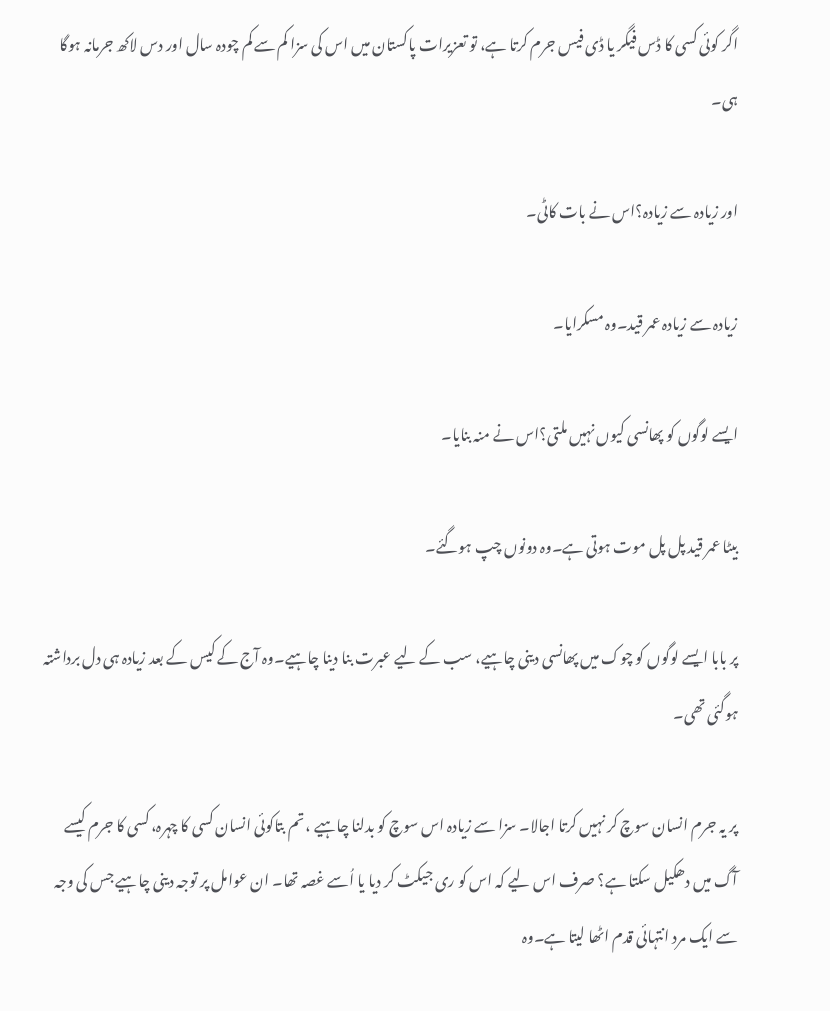اگر کوئی کسی کا ڈس فیگر یا ڈی فیس جرم کرتا ہے، تو تعزیرات پاکستان میں اس کی سزا کم سے کم چودہ سال اور دس لاکھ جرمانہ ہوگا ہی۔

اور زیادہ سے زیادہ؟اس نے بات کاٹی۔

زیادہ سے زیادہ عمر قید۔وہ مسکرایا۔

ایسے لوگوں کو پھانسی کیوں نہیں ملتی؟اس نے منہ بنایا۔

بیٹا عمر قید پل پل موت ہوتی ہے۔وہ دونوں چپ ہوگئے۔

پر بابا ایسے لوگوں کو چوک میں پھانسی دینی چاہیے، سب کے لیے عبرت بنا دینا چاہیے۔وہ آج کے کیس کے بعد زیادہ ہی دل برداشتہ ہوگئی تھی۔

پر یہ جرم انسان سوچ کر نہیں کرتا اجالا۔ سزا سے زیادہ اس سوچ کو بدلنا چاہیے ، تم بتاکوئی انسان کسی کا چہرہ، کسی کا جرم کیسے آگ میں دھکیل سکتا ہے؟ صرف اس لیے کہ اس کو ری جیکٹ کر دیا یا اُسے غصہ تھا۔ ان عوامل پر توجہ دینی چاہیے جس کی وجہ سے ایک مرد انتہائی قدم اٹھا لیتا ہے۔وہ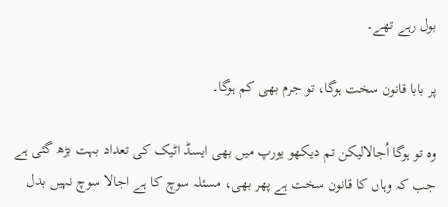بول رہے تھے۔

پر بابا قانون سخت ہوگا، تو جرم بھی کم ہوگا۔

وہ تو ہوگا اُجالالیکن تم دیکھو یورپ میں بھی ایسڈ اٹیک کی تعداد بہت بڑھ گئی ہے جب کہ وہاں کا قانون سخت ہے پھر بھی، مسئلہ سوچ کا ہے اجالا سوچ نہیں بدل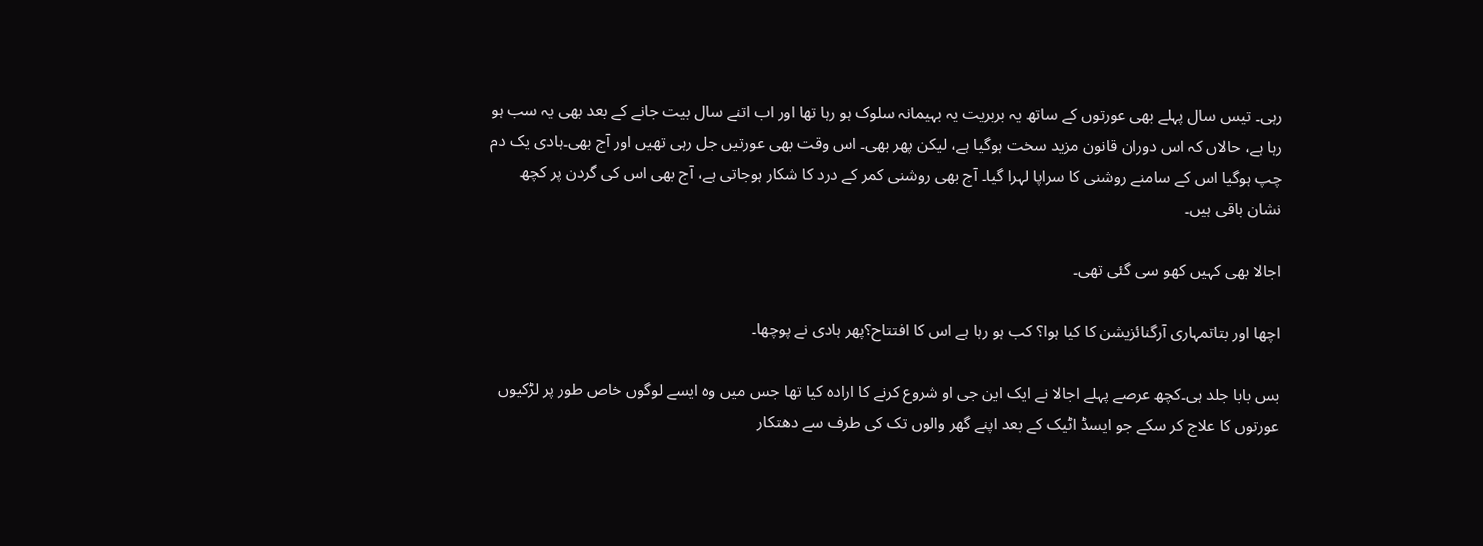رہی۔ تیس سال پہلے بھی عورتوں کے ساتھ یہ بربریت یہ بہیمانہ سلوک ہو رہا تھا اور اب اتنے سال بیت جانے کے بعد بھی یہ سب ہو رہا ہے، حالاں کہ اس دوران قانون مزید سخت ہوگیا ہے، لیکن پھر بھی۔ اس وقت بھی عورتیں جل رہی تھیں اور آج بھی۔ہادی یک دم چپ ہوگیا اس کے سامنے روشنی کا سراپا لہرا گیا۔ آج بھی روشنی کمر کے درد کا شکار ہوجاتی ہے، آج بھی اس کی گردن پر کچھ نشان باقی ہیں۔

اجالا بھی کہیں کھو سی گئی تھی۔

اچھا اور بتاتمہاری آرگنائزیشن کا کیا ہوا؟ کب ہو رہا ہے اس کا افتتاح؟پھر ہادی نے پوچھا۔

بس بابا جلد ہی۔کچھ عرصے پہلے اجالا نے ایک این جی او شروع کرنے کا ارادہ کیا تھا جس میں وہ ایسے لوگوں خاص طور پر لڑکیوں عورتوں کا علاج کر سکے جو ایسڈ اٹیک کے بعد اپنے گھر والوں تک کی طرف سے دھتکار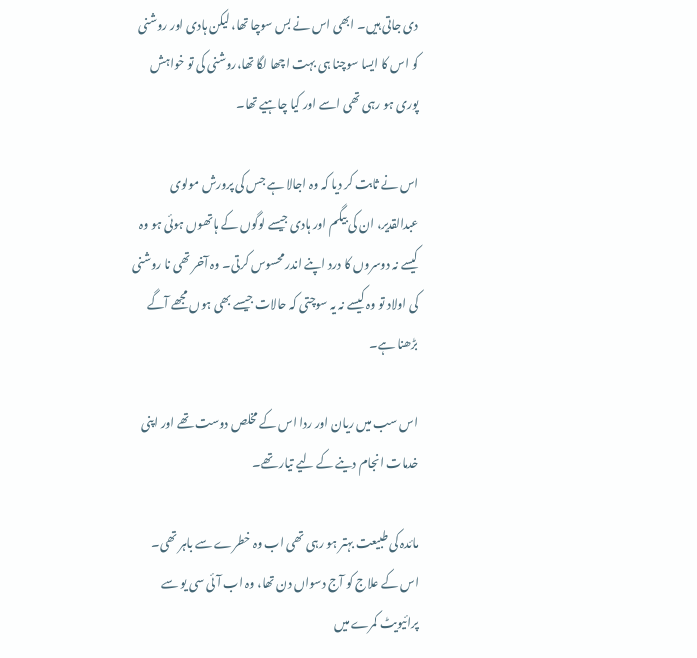دی جاتی ہیں۔ ابھی اس نے بس سوچا تھا، لیکن ہادی اور روشنی کو اس کا ایسا سوچنا ہی بہت اچھا لگا تھا،روشنی کی تو خواہش پوری ہو رہی تھی اسے اور کیا چاہیے تھا۔

اس نے ثابت کر دیا کہ وہ اجالا ہے جس کی پرورش مولوی عبدالقدیر، ان کی بیگم اور ہادی جیسے لوگوں کے ہاتھوں ہوئی ہو وہ کیسے نہ دوسروں کا درد اپنے اندر محسوس کرتی۔ وہ آخر تھی نا روشنی کی اولاد تو وہ کیسے نہ یہ سوچتی کہ حالات جیسے بھی ہوں مجھے آگے بڑھنا ہے۔

اس سب میں ریان اور ردا اس کے مخلص دوست تھے اور اپنی خدمات انجام دینے کے لیے تیار تھے۔

مائدہ کی طبیعت بہتر ہو رہی تھی اب وہ خطرے سے باہر تھی۔ اس کے علاج کو آج دسواں دن تھا، وہ اب آئی سی یو سے پرائیویٹ کمرے میں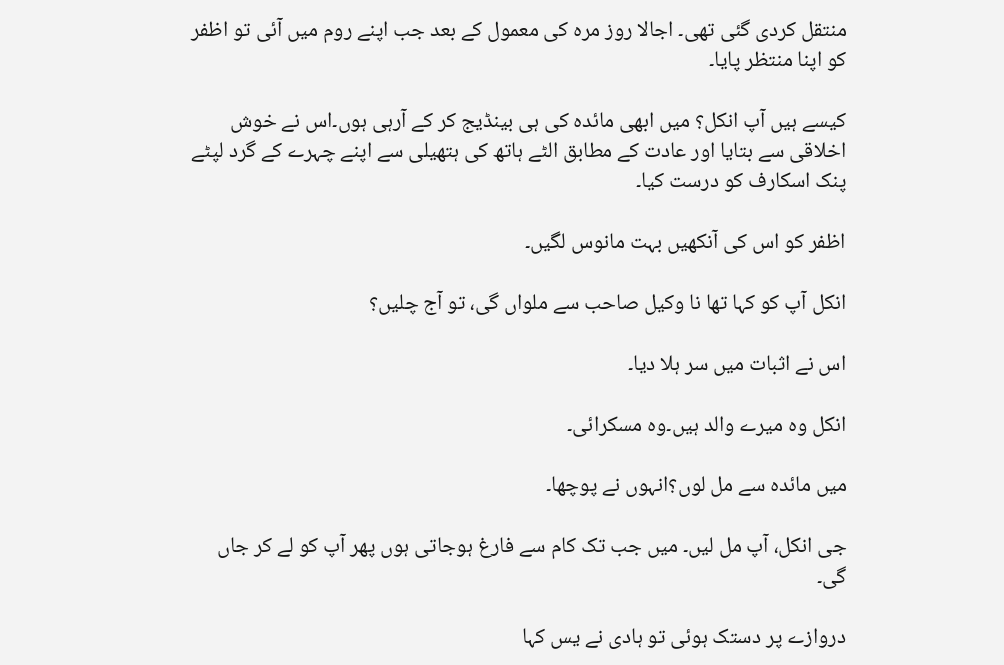منتقل کردی گئی تھی۔ اجالا روز مرہ کی معمول کے بعد جب اپنے روم میں آئی تو اظفر کو اپنا منتظر پایا۔

کیسے ہیں آپ انکل؟ میں ابھی مائدہ کی ہی بینڈیج کر کے آرہی ہوں۔اس نے خوش اخلاقی سے بتایا اور عادت کے مطابق الٹے ہاتھ کی ہتھیلی سے اپنے چہرے کے گرد لپٹے پنک اسکارف کو درست کیا۔

اظفر کو اس کی آنکھیں بہت مانوس لگیں۔

انکل آپ کو کہا تھا نا وکیل صاحب سے ملواں گی، تو آج چلیں؟

اس نے اثبات میں سر ہلا دیا۔

انکل وہ میرے والد ہیں۔وہ مسکرائی۔

میں مائدہ سے مل لوں؟انہوں نے پوچھا۔

جی انکل، آپ مل لیں۔ میں جب تک کام سے فارغ ہوجاتی ہوں پھر آپ کو لے کر جاں گی۔

دروازے پر دستک ہوئی تو ہادی نے یس کہا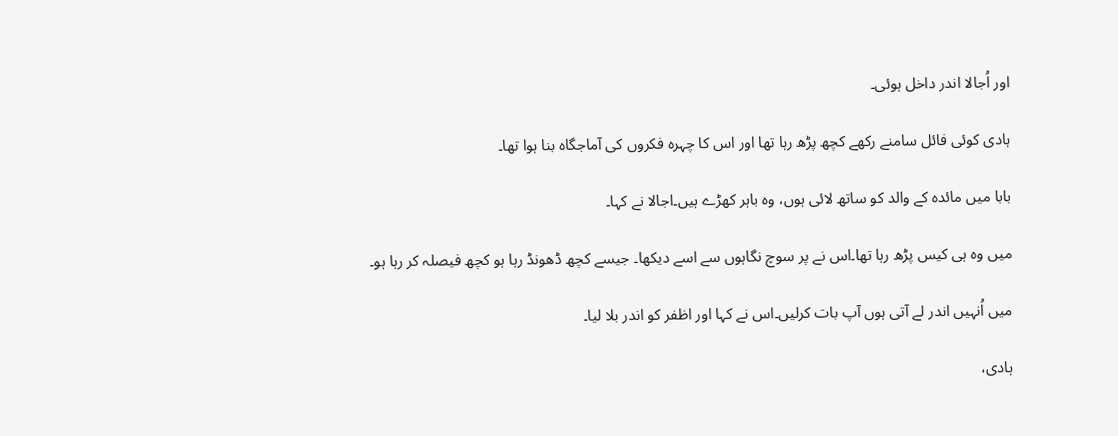اور اُجالا اندر داخل ہوئی۔

ہادی کوئی فائل سامنے رکھے کچھ پڑھ رہا تھا اور اس کا چہرہ فکروں کی آماجگاہ بنا ہوا تھا۔

بابا میں مائدہ کے والد کو ساتھ لائی ہوں، وہ باہر کھڑے ہیں۔اجالا نے کہا۔

میں وہ ہی کیس پڑھ رہا تھا۔اس نے پر سوچ نگاہوں سے اسے دیکھا۔ جیسے کچھ ڈھونڈ رہا ہو کچھ فیصلہ کر رہا ہو۔

میں اُنہیں اندر لے آتی ہوں آپ بات کرلیں۔اس نے کہا اور اظفر کو اندر بلا لیا۔

ہادی،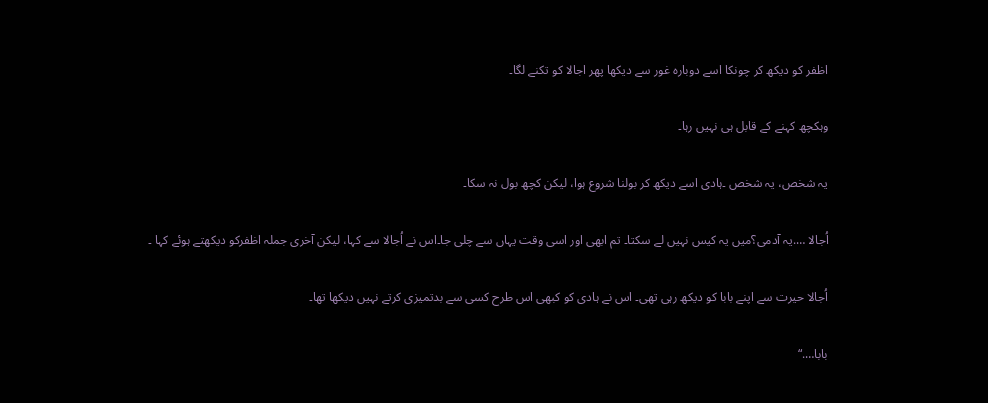اظفر کو دیکھ کر چونکا اسے دوبارہ غور سے دیکھا پھر اجالا کو تکنے لگا۔

وہکچھ کہنے کے قابل ہی نہیں رہا۔

یہ شخص، یہ شخص ۔ہادی اسے دیکھ کر بولنا شروع ہوا، لیکن کچھ بول نہ سکا۔

اُجالا ….یہ آدمی؟میں یہ کیس نہیں لے سکتا۔ تم ابھی اور اسی وقت یہاں سے چلی جا۔اس نے اُجالا سے کہا، لیکن آخری جملہ اظفرکو دیکھتے ہوئے کہا ۔

اُجالا حیرت سے اپنے بابا کو دیکھ رہی تھی۔ اس نے ہادی کو کبھی اس طرح کسی سے بدتمیزی کرتے نہیں دیکھا تھا۔

بابا….“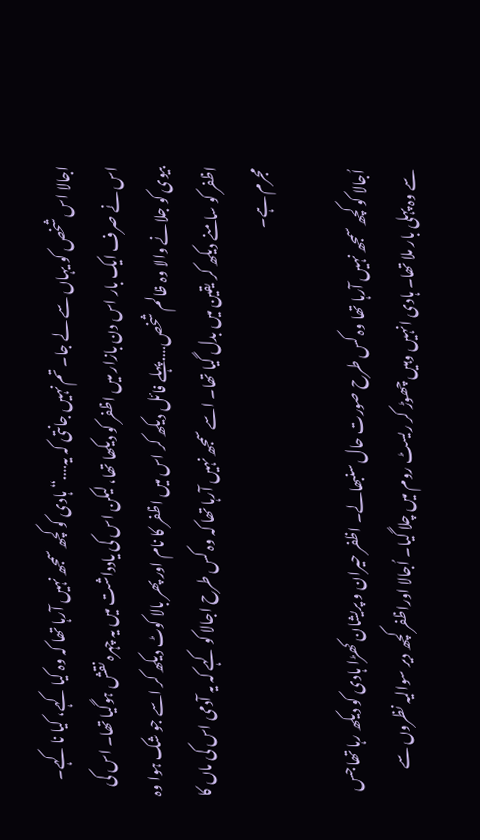اجالا اس شخص کو یہاں سے لے جا۔ تم نہیں جانتی کہ یہ….“ ہادی کو کچھ سمجھ نہیں آرہا تھا کہ وہ کیا کہے، کیا نا کہے۔ اس نے صرف ایک بار اس دن بازار میں اظفر کو دیکھا تھا، لیکن اس کی یادداشت میں یہ چہرہ نقش ہوگیا تھا۔ اس کی بیوی کو جلانے والا وہ ظالم شخص….پہلے فائل دیکھ کر اس میں اظفر کا نام اور پھر بالا کوٹ دیکھ کر اسے جو شک ہوا وہ اظفر کو سامنے دیکھ کر یقین میں بدل گیا تھا۔ اسے سمجھ نہیں آرہا تھا کہ وہ کس طرح اجالا کو کہے کہ یہ آدمی اس کی ماں کا مجرم ہے۔

اُجالا کو کچھ سمجھ نہیں آرہا تھا وہ کس طرح صورت حال سنبھالے۔ اظفر حیران و پریشان کھڑا ہادی کو دیکھ رہا تھا جس سے وہ پہلی بار ملا تھا۔ ہادی انہیں وہیں چھوڑ کر ریسٹ روم میں چلا گیا۔ اُجالا اوراظفر کچھ دیر سوالیہ نظروں سے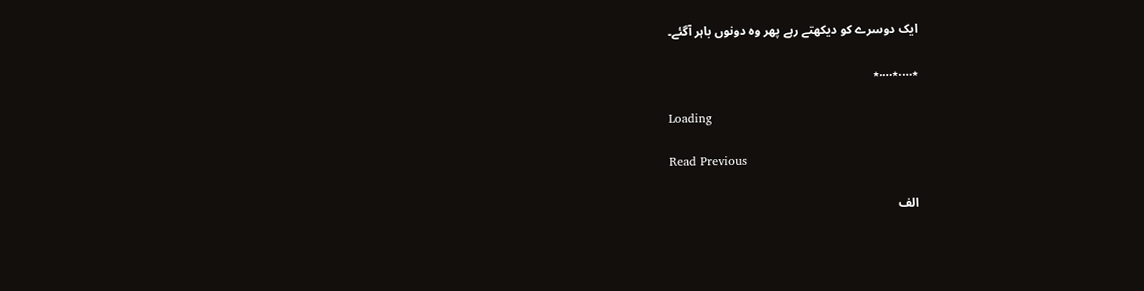ایک دوسرے کو دیکھتے رہے پھر وہ دونوں باہر آگئے۔

٭….٭….٭

Loading

Read Previous

الف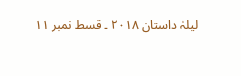لیلہٰ داستان ۲۰۱۸ ۔ قسط نمبر ۱۱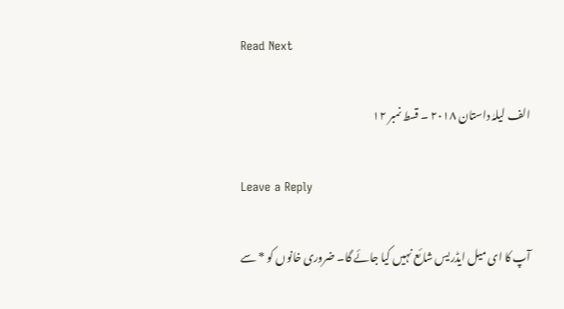Read Next

الف لیلہٰ داستان ۲۰۱۸ ۔ قسط نمبر ۱۲

Leave a Reply

آپ کا ای میل ایڈریس شائع نہیں کیا جائے گا۔ ضروری خانوں کو * سے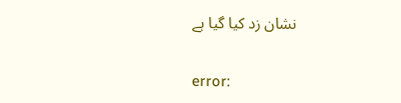نشان زد کیا گیا ہے

error: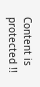Content is protected !!